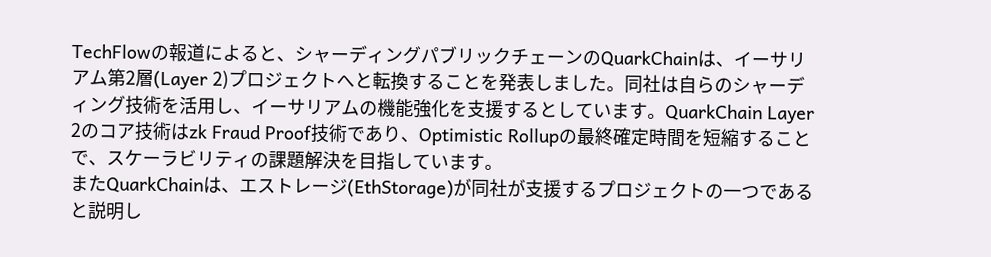TechFlowの報道によると、シャーディングパブリックチェーンのQuarkChainは、イーサリアム第2層(Layer 2)プロジェクトへと転換することを発表しました。同社は自らのシャーディング技術を活用し、イーサリアムの機能強化を支援するとしています。QuarkChain Layer 2のコア技術はzk Fraud Proof技術であり、Optimistic Rollupの最終確定時間を短縮することで、スケーラビリティの課題解決を目指しています。
またQuarkChainは、エストレージ(EthStorage)が同社が支援するプロジェクトの一つであると説明し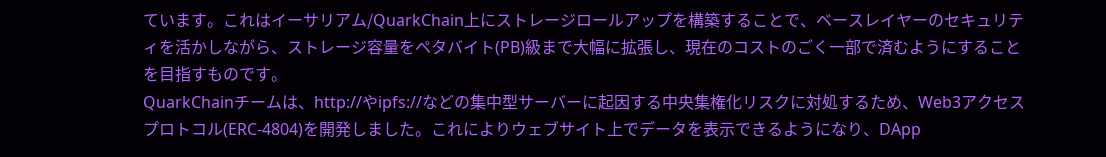ています。これはイーサリアム/QuarkChain上にストレージロールアップを構築することで、ベースレイヤーのセキュリティを活かしながら、ストレージ容量をペタバイト(PB)級まで大幅に拡張し、現在のコストのごく一部で済むようにすることを目指すものです。
QuarkChainチームは、http://やipfs://などの集中型サーバーに起因する中央集権化リスクに対処するため、Web3アクセスプロトコル(ERC-4804)を開発しました。これによりウェブサイト上でデータを表示できるようになり、DApp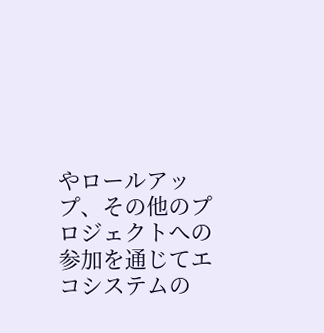やロールアップ、その他のプロジェクトへの参加を通じてエコシステムの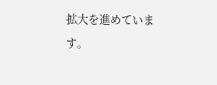拡大を進めています。